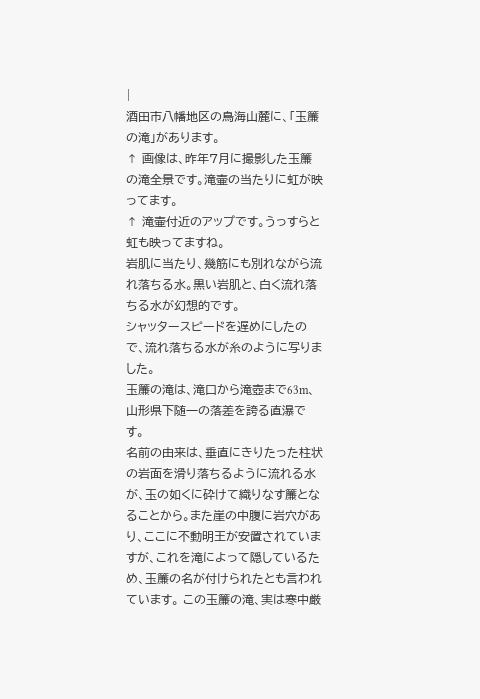|
酒田市八幡地区の鳥海山麓に、「玉簾の滝」があります。
↑ 画像は、昨年7月に撮影した玉簾の滝全景です。滝壷の当たりに虹が映ってます。
↑ 滝壷付近のアップです。うっすらと虹も映ってますね。
岩肌に当たり、幾筋にも別れながら流れ落ちる水。黒い岩肌と、白く流れ落ちる水が幻想的です。
シャッタースピードを遅めにしたので、流れ落ちる水が糸のように写りました。
玉簾の滝は、滝口から滝壺まで63m、山形県下随一の落差を誇る直瀑です。
名前の由来は、垂直にきりたった柱状の岩面を滑り落ちるように流れる水が、玉の如くに砕けて織りなす簾となることから。また崖の中腹に岩穴があり、ここに不動明王が安置されていますが、これを滝によって隠しているため、玉簾の名が付けられたとも言われています。 この玉簾の滝、実は寒中厳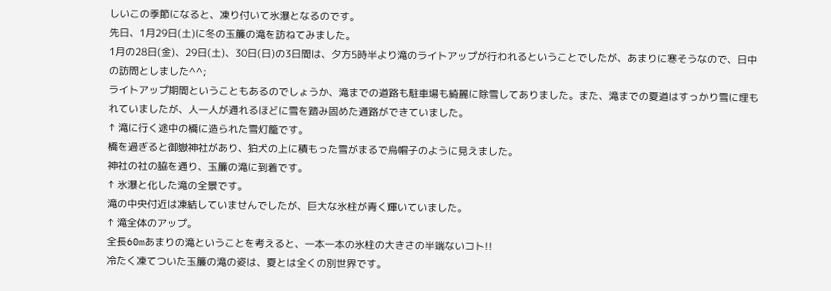しいこの季節になると、凍り付いて氷瀑となるのです。
先日、1月29日(土)に冬の玉簾の滝を訪ねてみました。
1月の28日(金)、29日(土)、30日(日)の3日間は、夕方5時半より滝のライトアップが行われるということでしたが、あまりに寒そうなので、日中の訪問としました^^;
ライトアップ期間ということもあるのでしょうか、滝までの道路も駐車場も綺麗に除雪してありました。また、滝までの夏道はすっかり雪に埋もれていましたが、人一人が通れるほどに雪を踏み固めた通路ができていました。
↑ 滝に行く途中の橋に造られた雪灯籠です。
橋を過ぎると御嶽神社があり、狛犬の上に積もった雪がまるで烏帽子のように見えました。
神社の社の脇を通り、玉簾の滝に到着です。
↑ 氷瀑と化した滝の全景です。
滝の中央付近は凍結していませんでしたが、巨大な氷柱が青く輝いていました。
↑ 滝全体のアップ。
全長60mあまりの滝ということを考えると、一本一本の氷柱の大きさの半端ないコト!!
冷たく凍てついた玉簾の滝の姿は、夏とは全くの別世界です。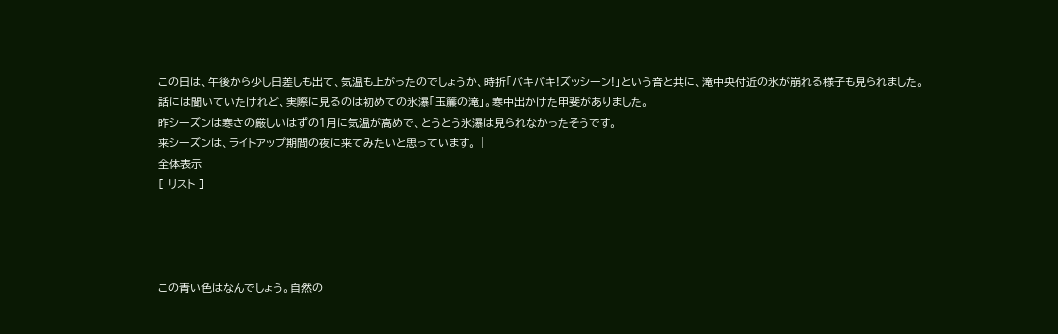この日は、午後から少し日差しも出て、気温も上がったのでしょうか、時折「バキバキ!ズッシーン!」という音と共に、滝中央付近の氷が崩れる様子も見られました。
話には聞いていたけれど、実際に見るのは初めての氷瀑「玉簾の滝」。寒中出かけた甲斐がありました。
昨シーズンは寒さの厳しいはずの1月に気温が高めで、とうとう氷瀑は見られなかったそうです。
来シーズンは、ライトアップ期間の夜に来てみたいと思っています。 |
全体表示
[ リスト ]




この青い色はなんでしょう。自然の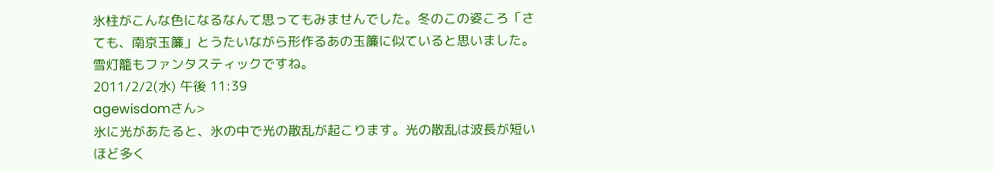氷柱がこんな色になるなんて思ってもみませんでした。冬のこの姿ころ「さても、南京玉簾」とうたいながら形作るあの玉簾に似ていると思いました。雪灯籠もファンタスティックですね。
2011/2/2(水) 午後 11:39
agewisdomさん>
氷に光があたると、氷の中で光の散乱が起こります。光の散乱は波長が短いほど多く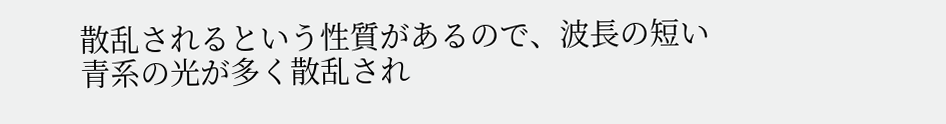散乱されるという性質があるので、波長の短い青系の光が多く散乱され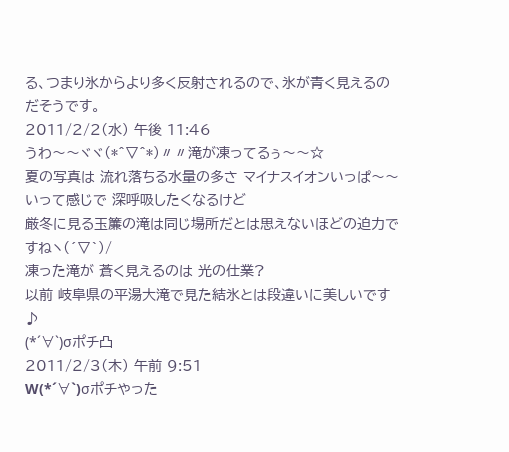る、つまり氷からより多く反射されるので、氷が青く見えるのだそうです。
2011/2/2(水) 午後 11:46
うわ〜〜ヾヾ(*^▽^*)〃〃滝が凍ってるぅ〜〜☆
夏の写真は 流れ落ちる水量の多さ マイナスイオンいっぱ〜〜いって感じで 深呼吸したくなるけど
厳冬に見る玉簾の滝は同じ場所だとは思えないほどの迫力ですねヽ(´▽`)/
凍った滝が 蒼く見えるのは 光の仕業?
以前 岐阜県の平湯大滝で見た結氷とは段違いに美しいです♪
(*´∀`)σポチ凸
2011/2/3(木) 午前 9:51
W(*´∀`)σポチやった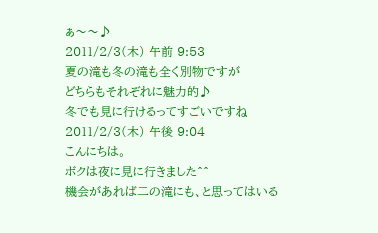ぁ〜〜♪
2011/2/3(木) 午前 9:53
夏の滝も冬の滝も全く別物ですが
どちらもそれぞれに魅力的♪
冬でも見に行けるってすごいですね
2011/2/3(木) 午後 9:04
こんにちは。
ボクは夜に見に行きました^^
機会があれば二の滝にも、と思ってはいる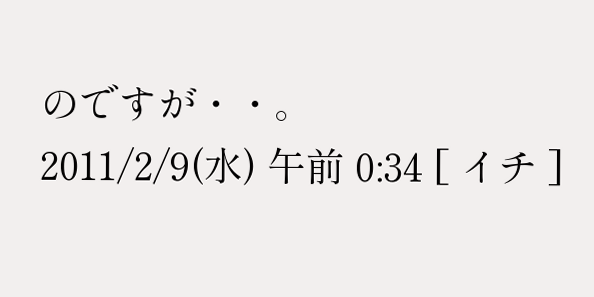のですが・・。
2011/2/9(水) 午前 0:34 [ イチ ]